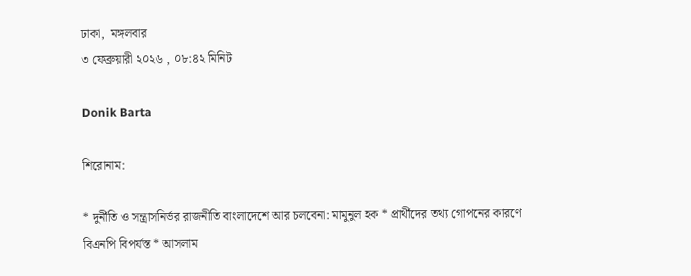ঢাকা,  মঙ্গলবার
৩ ফেব্রুয়ারী ২০২৬ , ০৮:৪২ মিনিট

Donik Barta

শিরোনাম:

* দুর্নীতি ও সন্ত্রাসনির্ভর রাজনীতি বাংলাদেশে আর চলবেনা: মামুনুল হক * প্রার্থীদের তথ্য গোপনের কারণে বিএনপি বিপর্যস্ত * আসলাম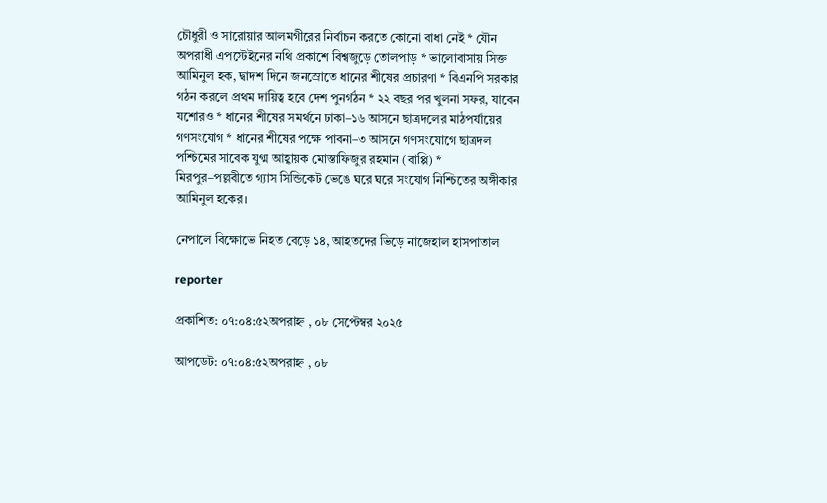চৌধুরী ও সারোয়ার আলমগীরের নির্বাচন করতে কোনো বাধা নেই * যৌন অপরাধী এপস্টেইনের নথি প্রকাশে বিশ্বজুড়ে তোলপাড় * ভালোবাসায় সিক্ত আমিনুল হক, দ্বাদশ দিনে জনস্রোতে ধানের শীষের প্রচারণা * বিএনপি সরকার গঠন করলে প্রথম দায়িত্ব হবে দেশ পুনর্গঠন * ২২ বছর পর খুলনা সফর, যাবেন যশোরও * ধানের শীষের সমর্থনে ঢাকা–১৬ আসনে ছাত্রদলের মাঠপর্যায়ের গণসংযোগ * ধানের শীষের পক্ষে পাবনা–৩ আসনে গণসংযোগে ছাত্রদল পশ্চিমের সাবেক যুগ্ম আহ্বায়ক মোস্তাফিজুর রহমান (বাপ্পি) * মিরপুর–পল্লবীতে গ্যাস সিন্ডিকেট ভেঙে ঘরে ঘরে সংযোগ নিশ্চিতের অঙ্গীকার আমিনুল হকের।

নেপালে বিক্ষোভে নিহত বেড়ে ১৪, আহতদের ভিড়ে নাজেহাল হাসপাতাল

reporter

প্রকাশিত: ০৭:০৪:৫২অপরাহ্ন , ০৮ সেপ্টেম্বর ২০২৫

আপডেট: ০৭:০৪:৫২অপরাহ্ন , ০৮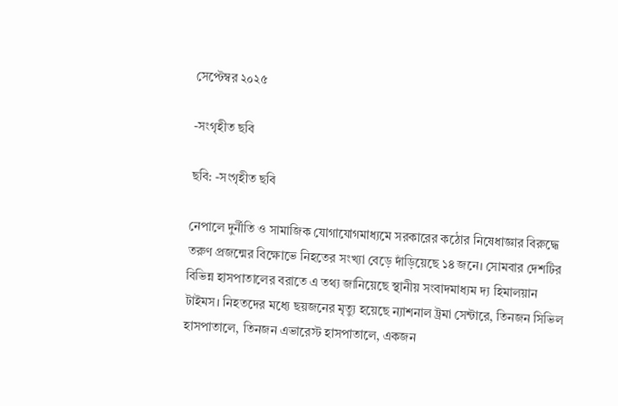সেপ্টেম্বর ২০২৫

-সংগৃহীত ছবি

ছবি: -সংগৃহীত ছবি

নেপালে দুর্নীতি ও সামাজিক যোগাযোগমাধ্যমে সরকারের কঠোর নিষেধাজ্ঞার বিরুদ্ধে তরুণ প্রজন্মের বিক্ষোভে নিহতের সংখ্যা বেড়ে দাঁড়িয়েছে ১৪ জনে। সোমবার দেশটির বিভিন্ন হাসপাতালের বরাতে এ তথ্য জানিয়েছে স্থানীয় সংবাদমাধ্যম দ্য হিমালয়ান টাইমস। নিহতদের মধ্যে ছয়জনের মৃত্যু হয়েছে ন্যাশনাল ট্রমা সেন্টারে, তিনজন সিভিল হাসপাতালে, তিনজন এভারেস্ট হাসপাতালে, একজন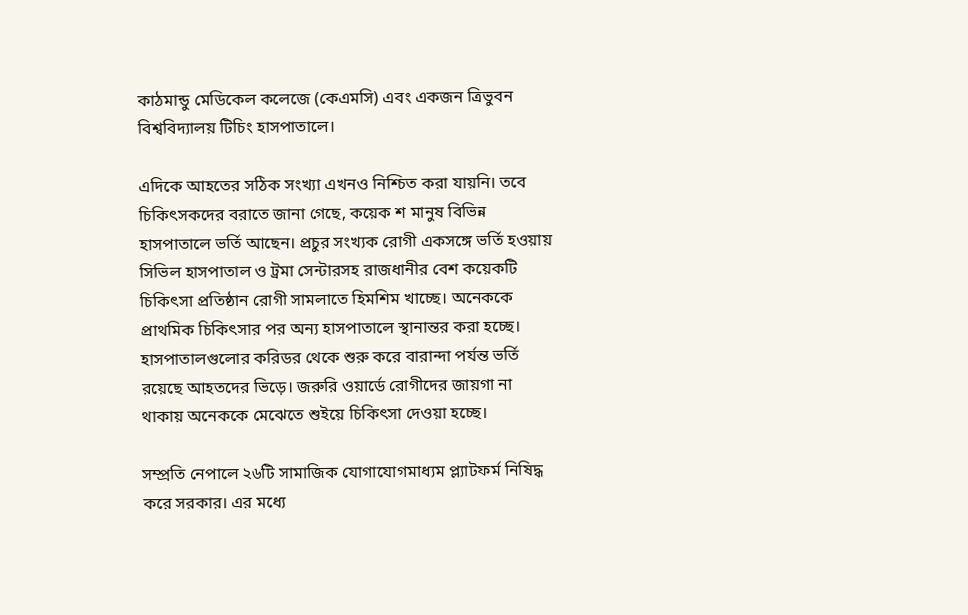কাঠমান্ডু মেডিকেল কলেজে (কেএমসি) এবং একজন ত্রিভুবন বিশ্ববিদ্যালয় টিচিং হাসপাতালে।

এদিকে আহতের সঠিক সংখ্যা এখনও নিশ্চিত করা যায়নি। তবে চিকিৎসকদের বরাতে জানা গেছে, কয়েক শ মানুষ বিভিন্ন হাসপাতালে ভর্তি আছেন। প্রচুর সংখ্যক রোগী একসঙ্গে ভর্তি হওয়ায় সিভিল হাসপাতাল ও ট্রমা সেন্টারসহ রাজধানীর বেশ কয়েকটি চিকিৎসা প্রতিষ্ঠান রোগী সামলাতে হিমশিম খাচ্ছে। অনেককে প্রাথমিক চিকিৎসার পর অন্য হাসপাতালে স্থানান্তর করা হচ্ছে। হাসপাতালগুলোর করিডর থেকে শুরু করে বারান্দা পর্যন্ত ভর্তি রয়েছে আহতদের ভিড়ে। জরুরি ওয়ার্ডে রোগীদের জায়গা না থাকায় অনেককে মেঝেতে শুইয়ে চিকিৎসা দেওয়া হচ্ছে।

সম্প্রতি নেপালে ২৬টি সামাজিক যোগাযোগমাধ্যম প্ল্যাটফর্ম নিষিদ্ধ করে সরকার। এর মধ্যে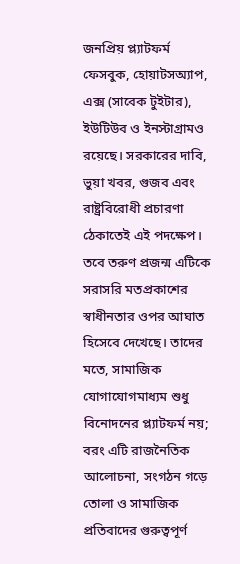জনপ্রিয় প্ল্যাটফর্ম ফেসবুক, হোয়াটসঅ্যাপ, এক্স (সাবেক টুইটার), ইউটিউব ও ইনস্টাগ্রামও রয়েছে। সরকারের দাবি, ভুয়া খবর, গুজব এবং রাষ্ট্রবিরোধী প্রচারণা ঠেকাতেই এই পদক্ষেপ। তবে তরুণ প্রজন্ম এটিকে সরাসরি মতপ্রকাশের স্বাধীনতার ওপর আঘাত হিসেবে দেখেছে। তাদের মতে, সামাজিক যোগাযোগমাধ্যম শুধু বিনোদনের প্ল্যাটফর্ম নয়; বরং এটি রাজনৈতিক আলোচনা, সংগঠন গড়ে তোলা ও সামাজিক প্রতিবাদের গুরুত্বপূর্ণ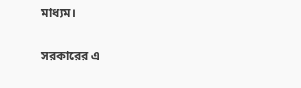মাধ্যম।

সরকারের এ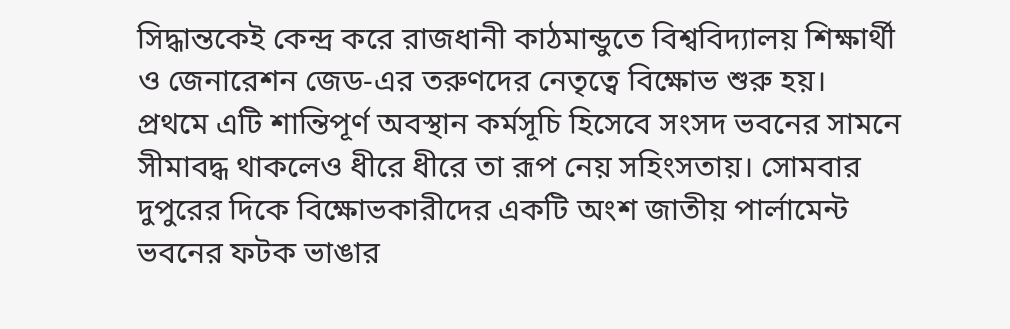সিদ্ধান্তকেই কেন্দ্র করে রাজধানী কাঠমান্ডুতে বিশ্ববিদ্যালয় শিক্ষার্থী ও জেনারেশন জেড-এর তরুণদের নেতৃত্বে বিক্ষোভ শুরু হয়। প্রথমে এটি শান্তিপূর্ণ অবস্থান কর্মসূচি হিসেবে সংসদ ভবনের সামনে সীমাবদ্ধ থাকলেও ধীরে ধীরে তা রূপ নেয় সহিংসতায়। সোমবার দুপুরের দিকে বিক্ষোভকারীদের একটি অংশ জাতীয় পার্লামেন্ট ভবনের ফটক ভাঙার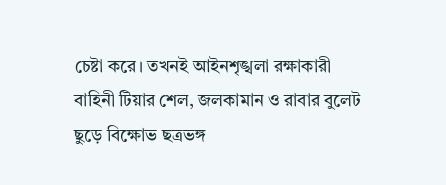চেষ্টা করে। তখনই আইনশৃঙ্খলা রক্ষাকারী বাহিনী টিয়ার শেল, জলকামান ও রাবার বুলেট ছুড়ে বিক্ষোভ ছত্রভঙ্গ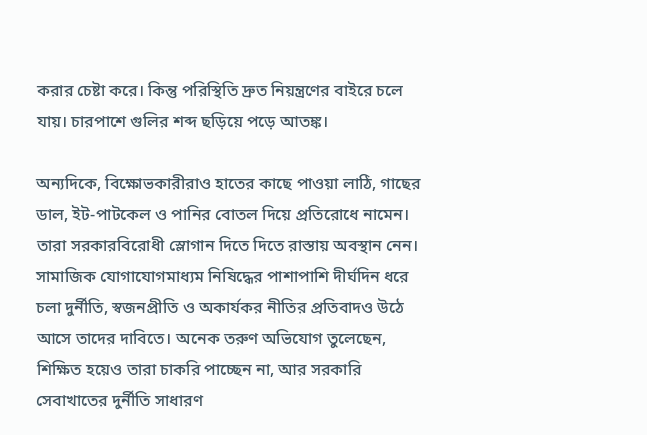করার চেষ্টা করে। কিন্তু পরিস্থিতি দ্রুত নিয়ন্ত্রণের বাইরে চলে যায়। চারপাশে গুলির শব্দ ছড়িয়ে পড়ে আতঙ্ক।

অন্যদিকে, বিক্ষোভকারীরাও হাতের কাছে পাওয়া লাঠি, গাছের ডাল, ইট-পাটকেল ও পানির বোতল দিয়ে প্রতিরোধে নামেন। তারা সরকারবিরোধী স্লোগান দিতে দিতে রাস্তায় অবস্থান নেন। সামাজিক যোগাযোগমাধ্যম নিষিদ্ধের পাশাপাশি দীর্ঘদিন ধরে চলা দুর্নীতি, স্বজনপ্রীতি ও অকার্যকর নীতির প্রতিবাদও উঠে আসে তাদের দাবিতে। অনেক তরুণ অভিযোগ তুলেছেন, শিক্ষিত হয়েও তারা চাকরি পাচ্ছেন না, আর সরকারি সেবাখাতের দুর্নীতি সাধারণ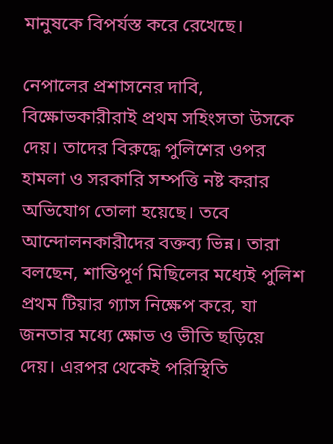মানুষকে বিপর্যস্ত করে রেখেছে।

নেপালের প্রশাসনের দাবি, বিক্ষোভকারীরাই প্রথম সহিংসতা উসকে দেয়। তাদের বিরুদ্ধে পুলিশের ওপর হামলা ও সরকারি সম্পত্তি নষ্ট করার অভিযোগ তোলা হয়েছে। তবে আন্দোলনকারীদের বক্তব্য ভিন্ন। তারা বলছেন, শান্তিপূর্ণ মিছিলের মধ্যেই পুলিশ প্রথম টিয়ার গ্যাস নিক্ষেপ করে, যা জনতার মধ্যে ক্ষোভ ও ভীতি ছড়িয়ে দেয়। এরপর থেকেই পরিস্থিতি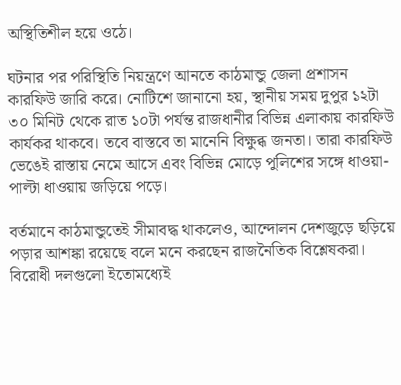অস্থিতিশীল হয়ে ওঠে।

ঘটনার পর পরিস্থিতি নিয়ন্ত্রণে আনতে কাঠমান্ডু জেলা প্রশাসন কারফিউ জারি করে। নোটিশে জানানো হয়, স্থানীয় সময় দুপুর ১২টা ৩০ মিনিট থেকে রাত ১০টা পর্যন্ত রাজধানীর বিভিন্ন এলাকায় কারফিউ কার্যকর থাকবে। তবে বাস্তবে তা মানেনি বিক্ষুব্ধ জনতা। তারা কারফিউ ভেঙেই রাস্তায় নেমে আসে এবং বিভিন্ন মোড়ে পুলিশের সঙ্গে ধাওয়া-পাল্টা ধাওয়ায় জড়িয়ে পড়ে।

বর্তমানে কাঠমান্ডুতেই সীমাবদ্ধ থাকলেও, আন্দোলন দেশজুড়ে ছড়িয়ে পড়ার আশঙ্কা রয়েছে বলে মনে করছেন রাজনৈতিক বিশ্লেষকরা। বিরোধী দলগুলো ইতোমধ্যেই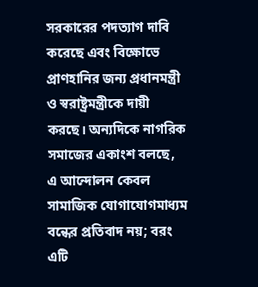সরকারের পদত্যাগ দাবি করেছে এবং বিক্ষোভে প্রাণহানির জন্য প্রধানমন্ত্রী ও স্বরাষ্ট্রমন্ত্রীকে দায়ী করছে। অন্যদিকে নাগরিক সমাজের একাংশ বলছে, এ আন্দোলন কেবল সামাজিক যোগাযোগমাধ্যম বন্ধের প্রতিবাদ নয়; বরং এটি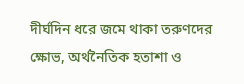দীর্ঘদিন ধরে জমে থাকা তরুণদের ক্ষোভ, অর্থনৈতিক হতাশা ও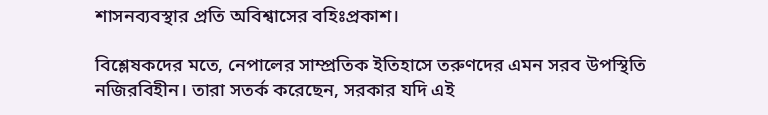শাসনব্যবস্থার প্রতি অবিশ্বাসের বহিঃপ্রকাশ।

বিশ্লেষকদের মতে, নেপালের সাম্প্রতিক ইতিহাসে তরুণদের এমন সরব উপস্থিতি নজিরবিহীন। তারা সতর্ক করেছেন, সরকার যদি এই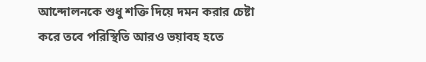আন্দোলনকে শুধু শক্তি দিয়ে দমন করার চেষ্টা করে তবে পরিস্থিতি আরও ভয়াবহ হতে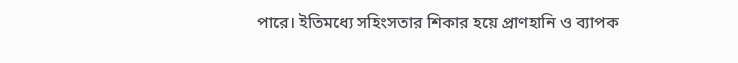পারে। ইতিমধ্যে সহিংসতার শিকার হয়ে প্রাণহানি ও ব্যাপক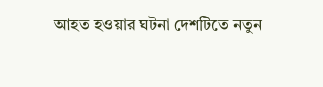আহত হওয়ার ঘটনা দেশটিতে নতুন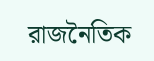রাজনৈতিক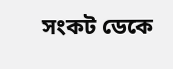সংকট ডেকে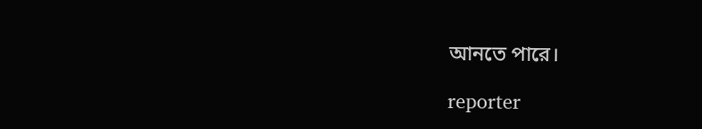আনতে পারে।

reporter